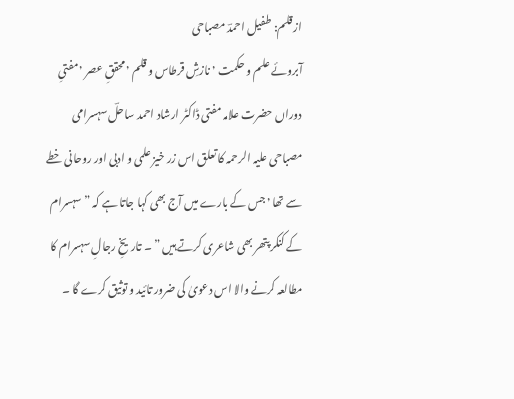از قلم: طفیل احمدؔ مصباحی
آبروئے علم و حکمت ٬ نازشِ قرطاس و قلم ٬ محققِ عصر ٬ مفتیِ دوراں حضرت علامہ مفتی ڈاکٹر ارشاد احمد ساحلؔ سہسرامی مصباحی علیہ الرحمہ کا تعلق اس زر خیز علمی و ادبی اور روحانی خطے سے تھا ٬ جس کے بارے میں آج بھی کہا جاتا ہے کہ ” سہسرام کے کنکر پتھر بھی شاعری کرتے ہیں ” ۔ تاریخِ رجالِ سہسرام کا مطالعہ کرنے والا اس دعویٰ کی ضرور تائید و توثیق کرے گا ۔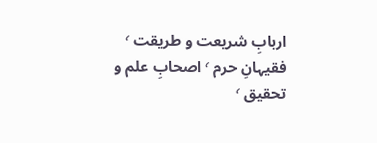اربابِ شریعت و طریقت ٬ فقیہانِ حرم ٬ اصحابِ علم و تحقیق ٬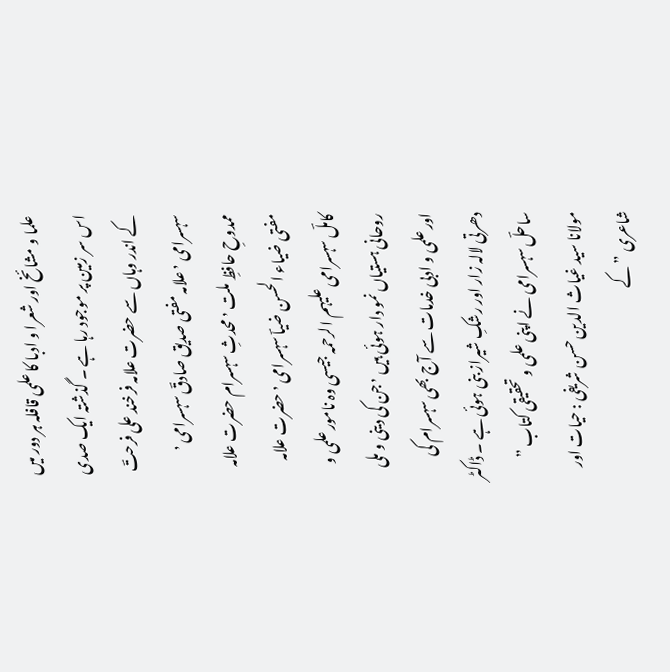علما و مشائخ اور شعرا و ادبا کا علمی قافلہ ہر دور میں اس سر زمین پر موجود رہا ہے ۔ گذشتہ ایک صدی کے اندر وہاں سے حضرت علامہ فرخند علی فرحتؔ سہسرامی ٬ علامہ مفتی صدیق صادقؔ سہسرامی ٬ ممدوحِ حافظِ ملت ٬ محدثِ سہسرام حضرت علامہ مفتی ضیاء الحسن ضیاؔ سہسرامی ٬ حضرت علامہ کاملؔ سہسرامی علیہم الرحمہ جیسی وہ نامور علمی و روحانی ہستیاں نمو دار ہوئی ہیں ٬ جن کی دینی و ملی اور علمی و ادبی خدمات سے آج بھی سہسرام کی دھرتی لالہ زار اور رشکِ شیراز بنی ہوئی ہے ۔ ڈاکٹر ساحلؔ سہسرامی نے اپنی علمی و تحقیقی کتاب ” مولانا سید غیاث الدین حسن شریفی : حیات اور شاعری ” کے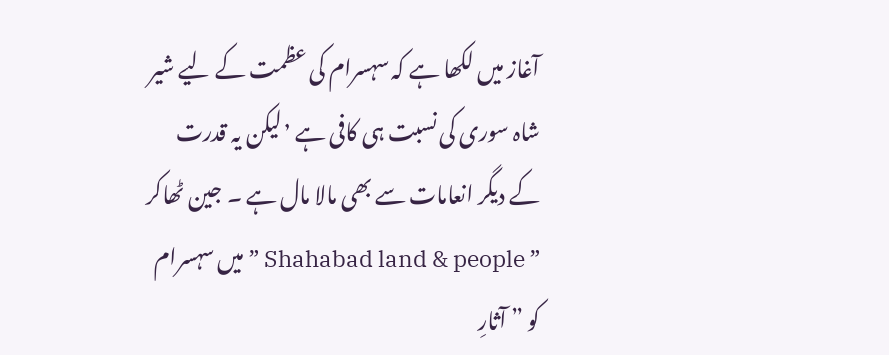آغاز میں لکھا ہے کہ سہسرام کی عظمت کے لیے شیر شاہ سوری کی نسبت ہی کافی ہے ٬ لیکن یہ قدرت کے دیگر انعامات سے بھی مالا مال ہے ۔ جین ٹھاکر ” Shahabad land & people ” میں سہسرام کو ” آثارِ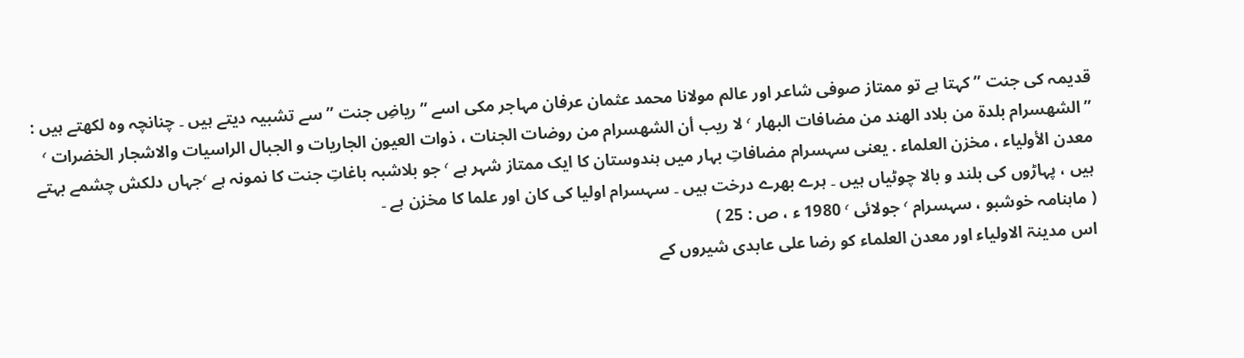قدیمہ کی جنت ” کہتا ہے تو ممتاز صوفی شاعر اور عالم مولانا محمد عثمان عرفان مہاجر مکی اسے ” ریاضِ جنت ” سے تشبیہ دیتے ہیں ۔ چنانچہ وہ لکھتے ہیں :
” الشهسرام بلدة من بلاد الهند من مضافات البهار ٬ لا ريب أن الشهسرام من روضات الجنات ، ذوات العيون الجاريات و الجبال الراسيات والاشجار الخضرات ٬ معدن الأولياء ، مخزن العلماء . یعنی سہسرام مضافاتِ بہار میں ہندوستان کا ایک ممتاز شہر ہے ٬ جو بلاشبہ باغاتِ جنت کا نمونہ ہے ٬جہاں دلکش چشمے بہتے ہیں ، پہاڑوں کی بلند و بالا چوٹیاں ہیں ۔ ہرے بھرے درخت ہیں ۔ سہسرام اولیا کی کان اور علما کا مخزن ہے ۔
( ماہنامہ خوشبو ، سہسرام ٬ جولائی ٬ 1980 ء ، ص : 25 )
اس مدینۃ الاولیاء اور معدن العلماء کو رضا علی عابدی شیروں کے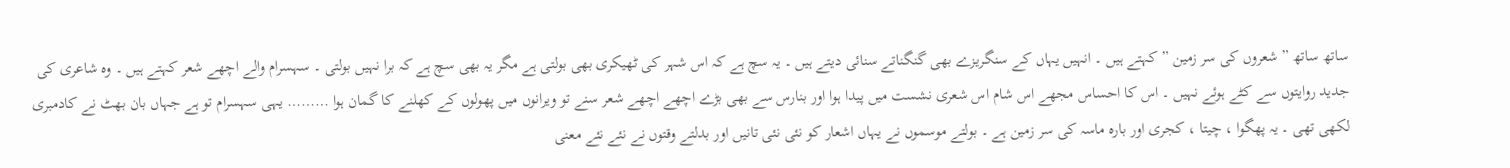ساتھ ساتھ ” شعروں کی سر زمین ” کہتے ہیں ۔ انہیں یہاں کے سنگریزے بھی گنگناتے سنائی دیتے ہیں ۔ یہ سچ ہے کہ اس شہر کی ٹھیکری بھی بولتی ہے مگر یہ بھی سچ ہے کہ برا نہیں بولتی ۔ سہسرام والے اچھے شعر کہتے ہیں ۔ وہ شاعری کی جدید روایتوں سے کٹے ہوئے نہیں ۔ اس کا احساس مجھے اس شام اس شعری نشست میں پیدا ہوا اور بنارس سے بھی بڑے اچھے اچھے شعر سنے تو ویرانوں میں پھولوں کے کھلنے کا گمان ہوا ……… یہی سہسرام تو ہے جہاں بان بھٹ نے کادمبری لکھی تھی ۔ یہ پھگوا ، چیتا ، کجری اور بارہ ماسہ کی سر زمین ہے ۔ بولتے موسموں نے یہاں اشعار کو نئی نئی تانیں اور بدلتے وقتوں نے نئے نئے معنی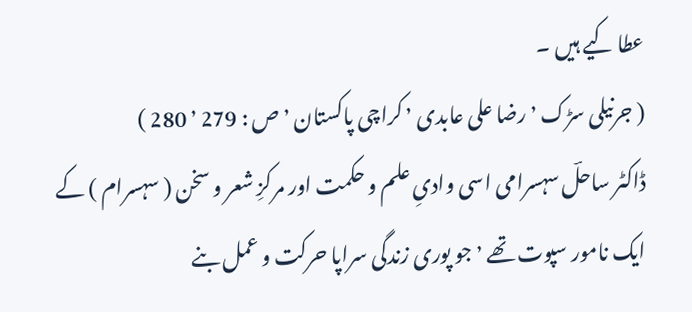عطا کیے ہیں ۔
( جرنیلی سڑک ٬ رضا علی عابدی ٬ کراچی پاکستان ٬ ص : 279 ٬ 280 )
ڈاکٹر ساحلؔ سہسرامی اسی وادیِ علم و حکمت اور مرکزِ شعر و سخن ( سہسرام ) کے ایک نامور سپوت تھے ٬ جو پوری زندگی سراپا حرکت و عمل بنے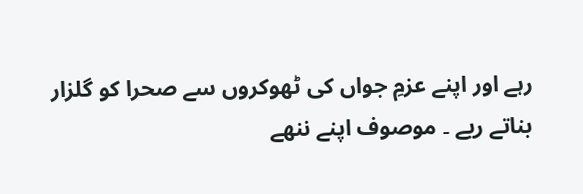رہے اور اپنے عزمِ جواں کی ٹھوکروں سے صحرا کو گلزار بناتے ریے ۔ موصوف اپنے ننھے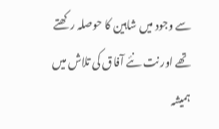سے وجود میں شاہین کا حوصلہ رکھتے تھے اور نت نئے آفاق کی تلاش میں ہمیشہ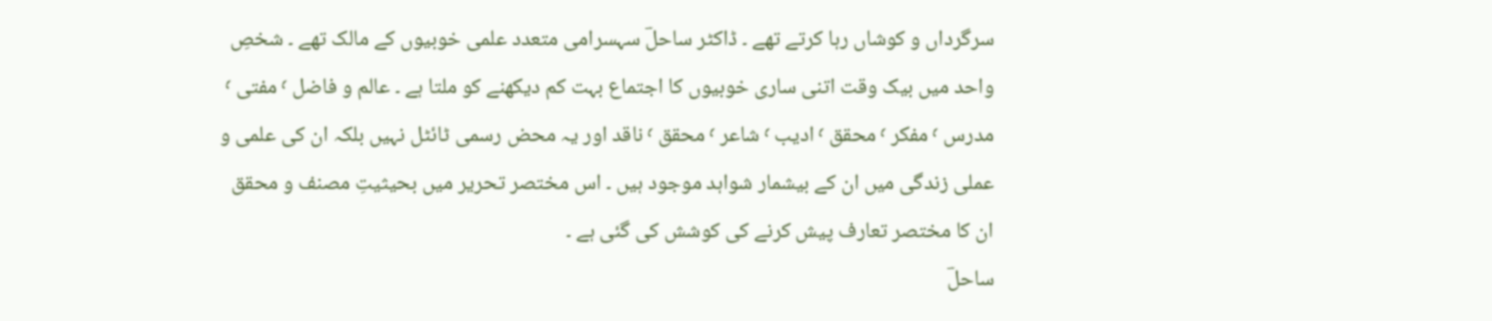سرگرداں و کوشاں رہا کرتے تھے ۔ ڈاکٹر ساحلؔ سہسرامی متعدد علمی خوبیوں کے مالک تھے ۔ شخصِ واحد میں بیک وقت اتنی ساری خوبیوں کا اجتماع بہت کم دیکھنے کو ملتا ہے ۔ عالم و فاضل ٬ مفتی ٬ مدرس ٬ مفکر ٬ محقق ٬ ادیب ٬ شاعر ٬ محقق ٬ ناقد اور یہ محض رسمی ٹائٹل نہیں بلکہ ان کی علمی و عملی زندگی میں ان کے بیشمار شواہد موجود ہیں ۔ اس مختصر تحریر میں بحیثیتِ مصنف و محقق ان کا مختصر تعارف پیش کرنے کی کوشش کی گئی ہے ۔
ساحلؔ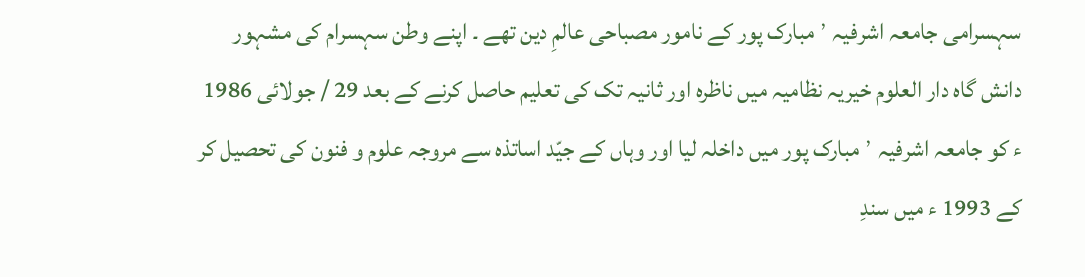سہسرامی جامعہ اشرفیہ ٬ مبارک پور کے نامور مصباحی عالمِ دین تھے ۔ اپنے وطن سہسرام کی مشہور دانش گاہ دار العلوم خیریہ نظامیہ میں ناظرہ اور ثانیہ تک کی تعلیم حاصل کرنے کے بعد 29 / جولائی 1986 ء کو جامعہ اشرفیہ ٬ مبارک پور میں داخلہ لیا اور وہاں کے جیّد اساتذہ سے مروجہ علوم و فنون کی تحصیل کر کے 1993 ء میں سندِ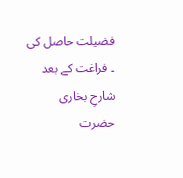فضیلت حاصل کی ۔ فراغت کے بعد شارحِ بخاری حضرت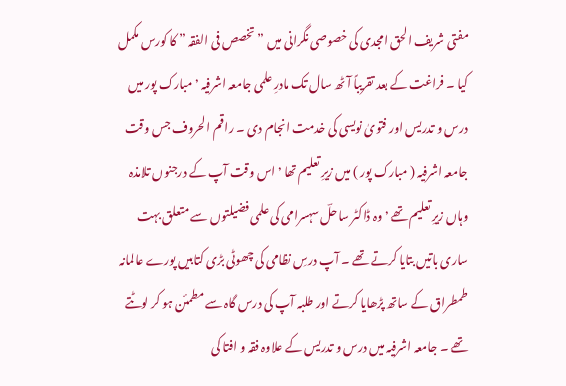مفتی شریف الحق امجدی کی خصوصی نگرانی میں ” تخصص فی الفقہ ” کا کورس مکمل کیا ۔ فراغت کے بعد تقریباً آٹھ سال تک مادرِ علمی جامعہ اشرفیہ ٬ مبارک پور میں درس و تدریس اور فتویٰ نویسی کی خدمت انجام دی ۔ راقم الحروف جس وقت جامعہ اشرفیہ ( مبارک پور ) میں زیرِ تعلیم تھا ٬ اس وقت آپ کے درجنوں تلامذہ وہاں زیرِ تعلیم تھے ٬ وہ ڈاکٹر ساحلؔ سہسرامی کی علمی فضیلتوں سے متعلق بہت ساری باتیں بتایا کرتے تھے ۔ آپ درسِ نظامی کی چھوٹی بڑی کتابیں پورے عالمانہ طمطراق کے ساتھ پڑھایا کرتے اور طلبہ آپ کی درس گاہ سے مطمئن ہو کر لوٹتے تھے ۔ جامعہ اشرفیہ میں درس و تدریس کے علاوہ فقہ و افتا کی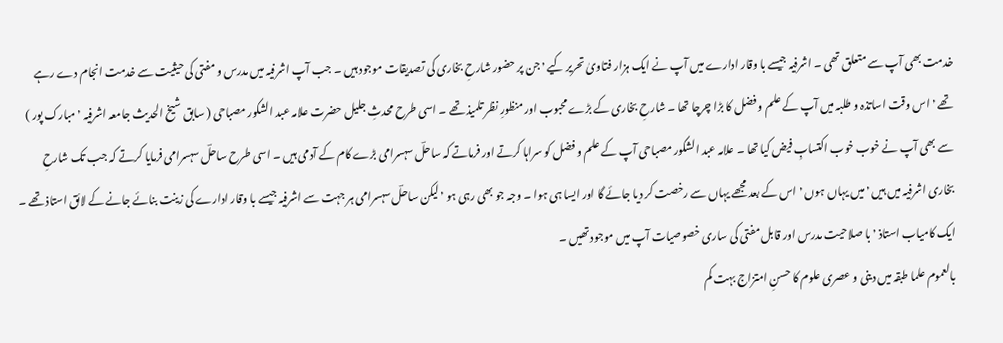خدمت بھی آپ سے متعلق تھی ۔ اشرفیہ جیسے با وقار ادارے میں آپ نے ایک ہزار فتاویٰ تحریر کیے ٬ جن پر حضور شارحِ بخاری کی تصدیقات موجود ہیں ۔ جب آپ اشرفیہ میں مدرس و مفتی کی حیثیت سے خدمت انجام دے رہے تھے ٬ اس وقت اساتذہ و طلبہ میں آپ کے علم و فضل کا بڑا چرچا تھا ۔ شارحِ بخاری کے بڑے محبوب اور منظورِ نظر تلمیذ تھے ۔ اسی طرح محدثِ جلیل حضرت علامہ عبد الشکور مصباحی ( سابق شیخ الحدیث جامعہ اشرفیہ ٬ مبارک پور ) سے بھی آپ نے خوب خوب اکتسابِ فیض کیا تھا ۔ علامہ عبد الشکور مصباحی آپ کے علم و فضل کو سراہا کرتے اور فرماتے کہ ساحلؔ سہسرامی بڑے کام کے آدمی ہیں ۔ اسی طرح ساحلؔ سہسرامی فرمایا کرتے کہ جب تک شارحِ بخاری اشرفیہ میں ہیں ٬ میں یہاں ہوں ٬ اس کے بعد مجھے یہاں سے رخصت کر دیا جائے گا اور ایسا ہی ہوا ۔ وجہ جو بھی رہی ہو ٬ لیکن ساحلؔ سہسرامی ہر جہت سے اشرفیہ جیسے با وقار ادارے کی زینت بنائے جانے کے لائق استاذ تھے ۔ ایک کامیاب استاذ ٬ با صلاحیت مدرس اور قابل مفتی کی ساری خصوصیات آپ میں موجود تھیں ۔
بالعموم علما طبقہ میں دینی و عصری علوم کا حسنِ امتزاج بہت کم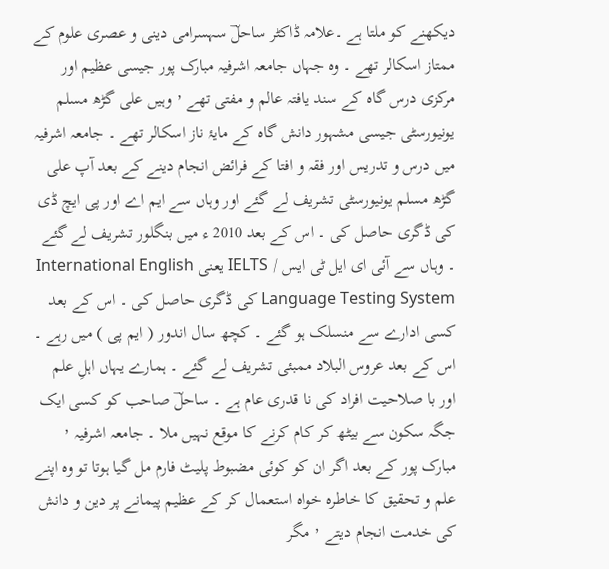دیکھنے کو ملتا ہے ۔علامہ ڈاکٹر ساحلؔ سہسرامی دینی و عصری علوم کے ممتاز اسکالر تھے ۔ وہ جہاں جامعہ اشرفیہ مبارک پور جیسی عظیم اور مرکزی درس گاہ کے سند یافتہ عالم و مفتی تھے ٬ وہیں علی گڑھ مسلم یونیورسٹی جیسی مشہور دانش گاہ کے مایۂ ناز اسکالر تھے ۔ جامعہ اشرفیہ میں درس و تدریس اور فقہ و افتا کے فرائض انجام دینے کے بعد آپ علی گڑھ مسلم یونیورسٹی تشریف لے گئے اور وہاں سے ایم اے اور پی ایچ ڈی کی ڈگری حاصل کی ۔ اس کے بعد 2010 ء میں بنگلور تشریف لے گئے ۔ وہاں سے آئی ای ایل ٹی ایس / IELTS یعنی International English Language Testing System کی ڈگری حاصل کی ۔ اس کے بعد کسی ادارے سے منسلک ہو گئے ۔ کچھ سال اندور ( ایم پی ) میں رہے ۔ اس کے بعد عروس البلاد ممبئی تشریف لے گئے ۔ ہمارے یہاں اہلِ علم اور با صلاحیت افراد کی نا قدری عام ہے ۔ ساحلؔ صاحب کو کسی ایک جگہ سکون سے بیٹھ کر کام کرنے کا موقع نہیں ملا ۔ جامعہ اشرفیہ ٬ مبارک پور کے بعد اگر ان کو کوئی مضبوط پلیٹ فارم مل گیا ہوتا تو وہ اپنے علم و تحقیق کا خاطرہ خواہ استعمال کر کے عظیم پیمانے پر دین و دانش کی خدمت انجام دیتے ٬ مگر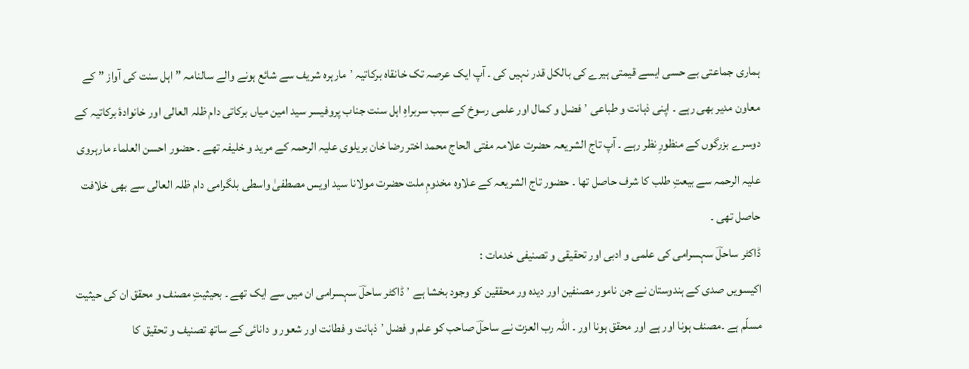ہماری جماعتی بے حسی ایسے قیمتی ہیرے کی بالکل قدر نہیں کی ۔ آپ ایک عرصہ تک خانقاہ برکاتیہ ٬ مارہرہ شریف سے شائع ہونے والے سالنامہ ” اہل سنت کی آواز ” کے معاون مدیر بھی رہے ۔ اپنی ذہانت و طباعی ٬ فضل و کمال اور علمی رسوخ کے سبب سربراہِ اہل سنت جناب پروفیسر سید امین میاں برکاتی دام ظلہ العالی اور خانوادۂ برکاتیہ کے دوسرے بزرگوں کے منظورِ نظر رہے ۔ آپ تاج الشریعہ حضرت علامہ مفتی الحاج محمد اختر رضا خان بریلوی علیہ الرحمہ کے مرید و خلیفہ تھے ۔ حضور احسن العلماء مارہروی علیہ الرحمہ سے بیعتِ طلب کا شرف حاصل تھا ۔ حضور تاج الشریعہ کے علاوہ مخدومِ ملت حضرت مولانا سید اویس مصطفیٰ واسطی بلگرامی دام ظلہ العالی سے بھی خلافت حاصل تھی ۔
ڈاکٹر ساحلؔ سہسرامی کی علمی و ادبی اور تحقیقی و تصنیفی خدمات :
اکیسویں صدی کے ہندوستان نے جن نامور مصنفین اور دیدہ ور محققین کو وجود بخشا ہے ٬ ڈاکٹر ساحلؔ سہسرامی ان میں سے ایک تھے ۔ بحیثیتِ مصنف و محقق ان کی حیثیت مسلّم ہے ۔مصنف ہونا اور ہے اور محقق ہونا اور ۔ اللہ رب العزت نے ساحلؔ صاحب کو علم و فضل ٬ ذہانت و فطانت اور شعور و دانائی کے ساتھ تصنیف و تحقیق کا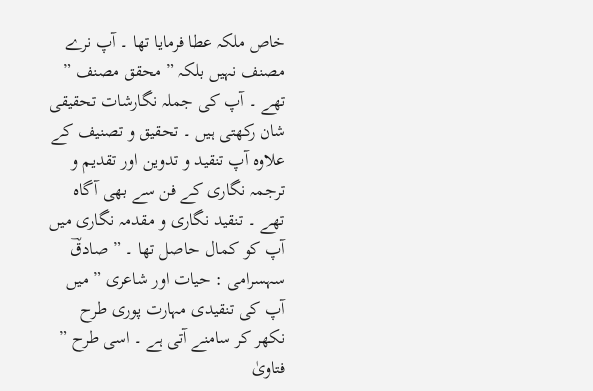خاص ملکہ عطا فرمایا تھا ۔ آپ نرے مصنف نہیں بلکہ ” محقق مصنف ” تھے ۔ آپ کی جملہ نگارشات تحقیقی شان رکھتی ہیں ۔ تحقیق و تصنیف کے علاوہ آپ تنقید و تدوین اور تقدیم و ترجمہ نگاری کے فن سے بھی آگاہ تھے ۔ تنقید نگاری و مقدمہ نگاری میں آپ کو کمال حاصل تھا ۔ ” صادقؔ سہسرامی : حیات اور شاعری ” میں آپ کی تنقیدی مہارت پوری طرح نکھر کر سامنے آتی ہے ۔ اسی طرح ” فتاویٰ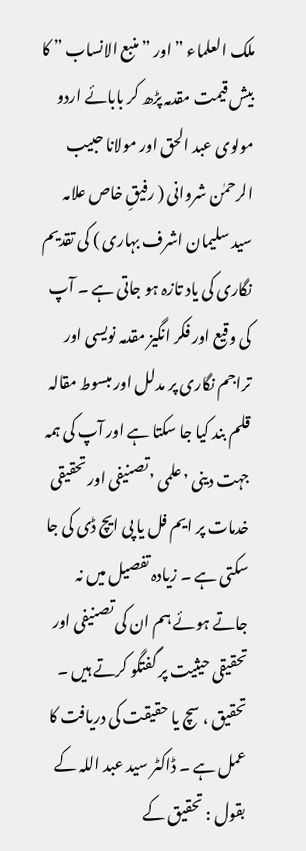ملک العلماء ” اور ” منبع الانساب ” کا بیش قیمت مقدمہ پڑھ کر بابائے اردو مولوی عبد الحق اور مولانا حبیب الرحمٰن شروانی ( رفیقِ خاص علامہ سید سلیمان اشرف بہاری ) کی تقدیم نگاری کی یاد تازہ ہو جاتی ہے ۔ آپ کی وقیع اور فکر انگیز مقدمہ نویسی اور تراجم نگاری پر مدلل اور مبسوط مقالہ قلم بند کیا جا سکتا ہے اور آپ کی ہمہ جہت دینی ٬ علمی ٬ تصنیفی اور تحقیقی خدمات پر ایم فل یا پی ایچ ڈی کی جا سکتی ہے ۔ زیادہ تفصیل میں نہ جاتے ہوئے ہم ان کی تصنیفی اور تحقیقی حیثیت پر گفتگو کرتے ہیں ۔
تحقیق ، سچ یا حقیقت کی دریافت کا عمل ہے ۔ ڈاکٹر سید عبد اللہ کے بقول : تحقیق کے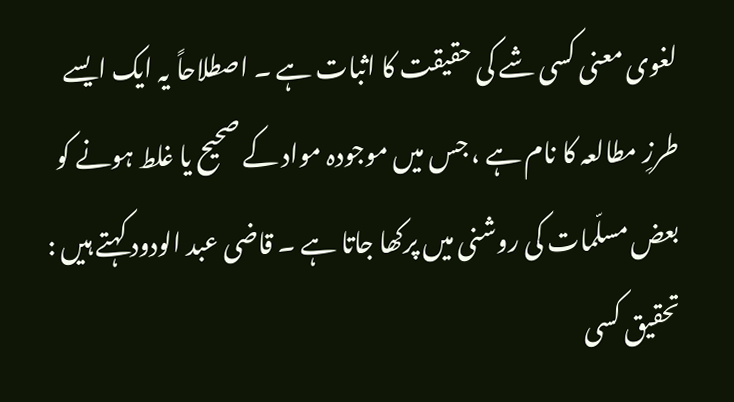لغوی معنی کسی شے کی حقیقت کا اثبات ہے ۔ اصطلاحاً یہ ایک ایسے طرزِ مطالعہ کا نام ہے ، جس میں موجودہ مواد کے صحیح یا غلط ہونے کو بعض مسلّمات کی روشنی میں پرکھا جاتا ہے ۔ قاضی عبد الودود کہتے ہیں : تحقیق کسی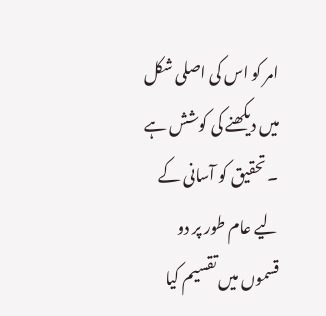امر کو اس کی اصلی شکل میں دیکھنے کی کوشش ہے ۔ تحقیق کو آسانی کے لیے عام طور پر دو قسموں میں تقسیم کیا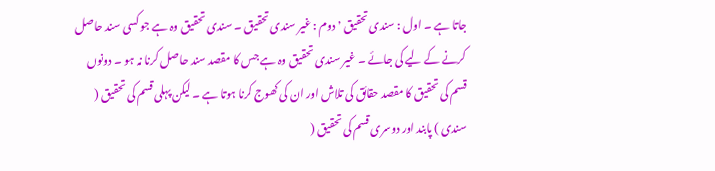جاتا ہے ۔ اول : سندی تحقیق ٬ دوم : غیر سندی تحقیق ۔ سندی تحقیق وہ ہے جو کسی سند حاصل کرنے کے لیے کی جائے ۔ غیر سندی تحقیق وہ ہے جس کا مقصد سند حاصل کرنا نہ ہو ۔ دونوں قسم کی تحقیق کا مقصد حقائق کی تلاش اور ان کی کھوج کرنا ہوتا ہے ۔ لیکن پہلی قسم کی تحقیق ( سندی ) پابند اور دوسری قسم کی تحقیق (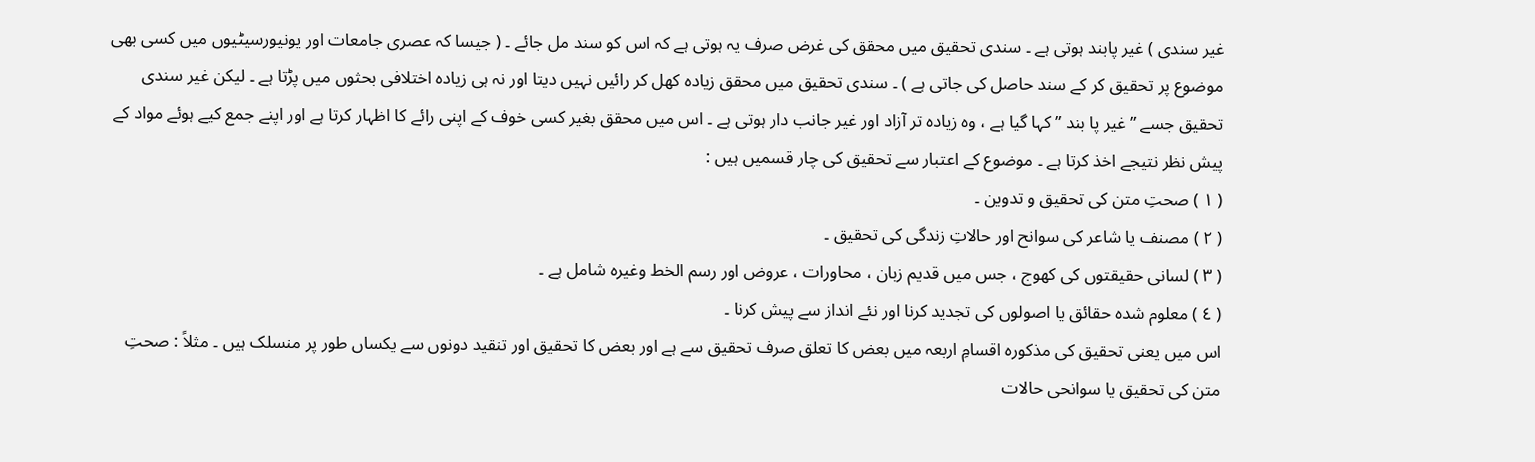غیر سندی ) غیر پابند ہوتی ہے ۔ سندی تحقیق میں محقق کی غرض صرف یہ ہوتی ہے کہ اس کو سند مل جائے ۔ ( جیسا کہ عصری جامعات اور یونیورسیٹیوں میں کسی بھی موضوع پر تحقیق کر کے سند حاصل کی جاتی ہے ) ۔ سندی تحقیق میں محقق زیادہ کھل کر رائیں نہیں دیتا اور نہ ہی زیادہ اختلافی بحثوں میں پڑتا ہے ۔ لیکن غیر سندی تحقیق جسے ” غیر پا بند ” کہا گیا ہے ، وہ زیادہ تر آزاد اور غیر جانب دار ہوتی ہے ۔ اس میں محقق بغیر کسی خوف کے اپنی رائے کا اظہار کرتا ہے اور اپنے جمع کیے ہوئے مواد کے پیش نظر نتیجے اخذ کرتا ہے ۔ موضوع کے اعتبار سے تحقیق کی چار قسمیں ہیں :
( ١ ) صحتِ متن کی تحقیق و تدوین ۔
( ٢ ) مصنف یا شاعر کی سوانح اور حالاتِ زندگی کی تحقیق ۔
( ٣ ) لسانی حقیقتوں کی کھوج ، جس میں قدیم زبان ، محاورات ، عروض اور رسم الخط وغیرہ شامل ہے ۔
( ٤ ) معلوم شدہ حقائق یا اصولوں کی تجدید کرنا اور نئے انداز سے پیش کرنا ۔
اس میں یعنی تحقیق کی مذکورہ اقسامِ اربعہ میں بعض کا تعلق صرف تحقیق سے ہے اور بعض کا تحقیق اور تنقید دونوں سے یکساں طور پر منسلک ہیں ۔ مثلاً : صحتِ متن کی تحقیق یا سوانحی حالات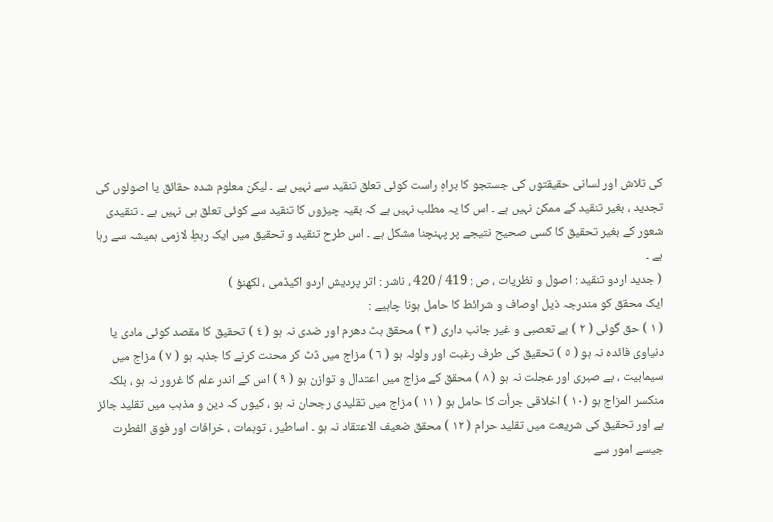کی تلاش اور لسانی حقیقتوں کی جستجو کا براہِ راست کوئی تعلق تنقید سے نہیں ہے ۔ لیکن معلوم شدہ حقائق یا اصولوں کی تجدید ، بغیر تنقید کے ممکن نہیں ہے ۔ اس کا یہ مطلب نہیں ہے کہ بقیہ چیزوں کا تنقید سے کوئی تعلق ہی نہیں ہے ۔ تنقیدی شعور کے بغیر تحقیق کا کسی صحیح نتیجے پر پہنچنا مشکل ہے ۔ اس طرح تنقید و تحقیق میں ایک ربطِ لازمی ہمیشہ سے رہا ہے ۔
( جدید اردو تنقید : اصول و نظریات ، ص : 419 / 420 ، ناشر : اتر پردیش اردو اکیڈمی ، لکھنؤ )
ایک محقق کو مندرجہ ذیل اوصاف و شرائط کا حامل ہونا چاہیے :
( ١ ) حق گوئی ( ٢ ) بے تعصبی و غیر جانب داری ( ٣ ) محقق ہٹ دھرم اور ضدی نہ ہو ( ٤ ) تحقیق کا مقصد کوئی مادی یا دنیاوی فائدہ نہ ہو ( ٥ ) تحقیق کی طرف رغبت اور ولولہ ہو ( ٦ ) مزاج میں ڈٹ کر محنت کرنے کا جذبہ ہو ( ٧ ) مزاج میں سیمابیت ، بے صبری اور عجلت نہ ہو ( ٨ ) محقق کے مزاج میں اعتدال و توازن ہو ( ٩ ) اس کے اندر علم کا غرور نہ ہو ، بلکہ منکسر المزاج ہو (١٠ ) اخلاقی جرأت کا حامل ہو ( ١١ ) مزاج میں تقلیدی رجحان نہ ہو ، کیوں کہ دین و مذہب میں تقلید جائز ہے اور تحقیق کی شریعت میں تقلید حرام ( ١٢ ) محقق ضعیف الاعتقاد نہ ہو ۔ اساطیر ، توہمات ، خرافات اور فوق الفطرت جیسے امور سے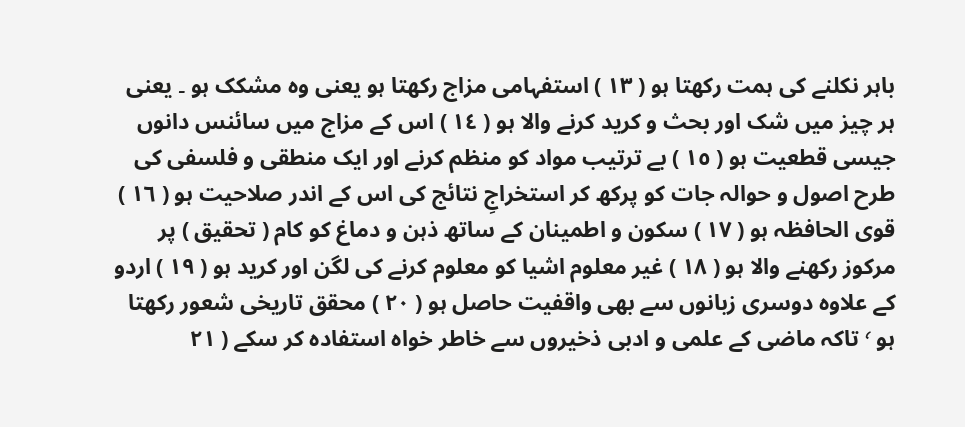باہر نکلنے کی ہمت رکھتا ہو ( ١٣ ) استفہامی مزاج رکھتا ہو یعنی وہ مشکک ہو ۔ یعنی ہر چیز میں شک اور بحث و کرید کرنے والا ہو ( ١٤ ) اس کے مزاج میں سائنس دانوں جیسی قطعیت ہو ( ١٥ ) بے ترتیب مواد کو منظم کرنے اور ایک منطقی و فلسفی کی طرح اصول و حوالہ جات کو پرکھ کر استخراجِ نتائج کی اس کے اندر صلاحیت ہو ( ١٦ ) قوی الحافظہ ہو ( ١٧ ) سکون و اطمینان کے ساتھ ذہن و دماغ کو کام ( تحقیق ) پر مرکوز رکھنے والا ہو ( ١٨ ) غیر معلوم اشیا کو معلوم کرنے کی لگن اور کرید ہو ( ١٩ ) اردو کے علاوہ دوسری زبانوں سے بھی واقفیت حاصل ہو ( ٢٠ ) محقق تاریخی شعور رکھتا ہو ٬ تاکہ ماضی کے علمی و ادبی ذخیروں سے خاطر خواہ استفادہ کر سکے ( ٢١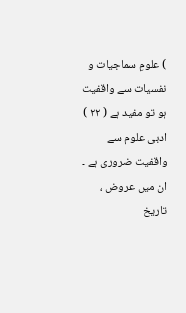) علومِ سماجیات و نفسیات سے واقفیت ہو تو مفید ہے ( ٢٢ ) ادبی علوم سے واقفیت ضروری ہے ۔ ان میں عروض ، تاریخ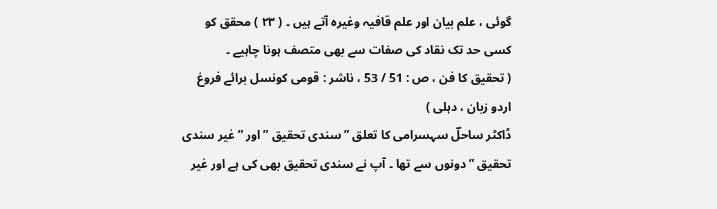گوئی ، علم بیان اور علم قافیہ وغیرہ آتے ہیں ۔ ( ٢٣ ) محقق کو کسی حد تک نقاد کی صفات سے بھی متصف ہونا چاہیے ۔
( تحقیق کا فن ، ص : 51 / 53 ، ناشر : قومی کونسل برائے فروغ اردو زبان ، دہلی )
ڈاکٹر ساحلؔ سہسرامی کا تعلق ” سندی تحقیق ” اور ” غیر سندی تحقیق ” دونوں سے تھا ۔ آپ نے سندی تحقیق بھی کی ہے اور غیر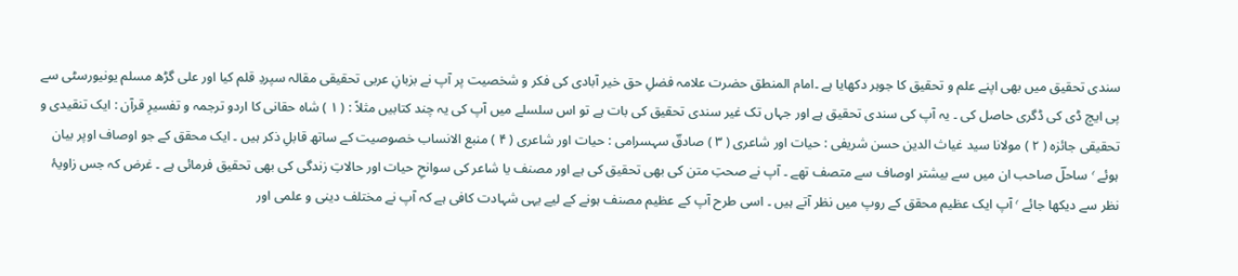سندی تحقیق میں بھی اپنے علم و تحقیق کا جوہر دکھایا ہے ۔امام المنطق حضرت علامہ فضلِ حق خیر آبادی کی فکر و شخصیت پر آپ نے بزبانِ عربی تحقیقی مقالہ سپردِ قلم کیا اور علی گڑھ مسلم یونیورسٹی سے پی ایچ ڈی کی ڈگری حاصل کی ۔ یہ آپ کی سندی تحقیق ہے اور جہاں تک غیر سندی تحقیق کی بات ہے تو اس سلسلے میں آپ کی یہ چند کتابیں مثلاً : ( ۱ ) شاہ حقانی کا اردو ترجمہ و تفسیرِ قرآن : ایک تنقیدی و تحقیقی جائزہ ( ۲ ) مولانا سید غیاث الدین حسن شریفی : حیات اور شاعری ( ۳ ) صادقؔ سہسرامی : حیات اور شاعری ( ۴ ) منبع الانساب خصوصیت کے ساتھ قابلِ ذکر ہیں ۔ ایک محقق کے جو اوصاف اوپر بیان ہوئے ٬ ساحلؔ صاحب ان میں سے بیشتر اوصاف سے متصف تھے ۔ آپ نے صحتِ متن کی بھی تحقیق کی ہے اور مصنف یا شاعر کی سوانحِ حیات اور حالاتِ زندگی کی بھی تحقیق فرمائی ہے ۔ غرض کہ جس زاویۂ نظر سے دیکھا جائے ٬ آپ ایک عظیم محقق کے روپ میں نظر آتے ہیں ۔ اسی طرح آپ کے عظیم مصنف ہونے کے لیے یہی شہادت کافی ہے کہ آپ نے مختلف دینی و علمی اور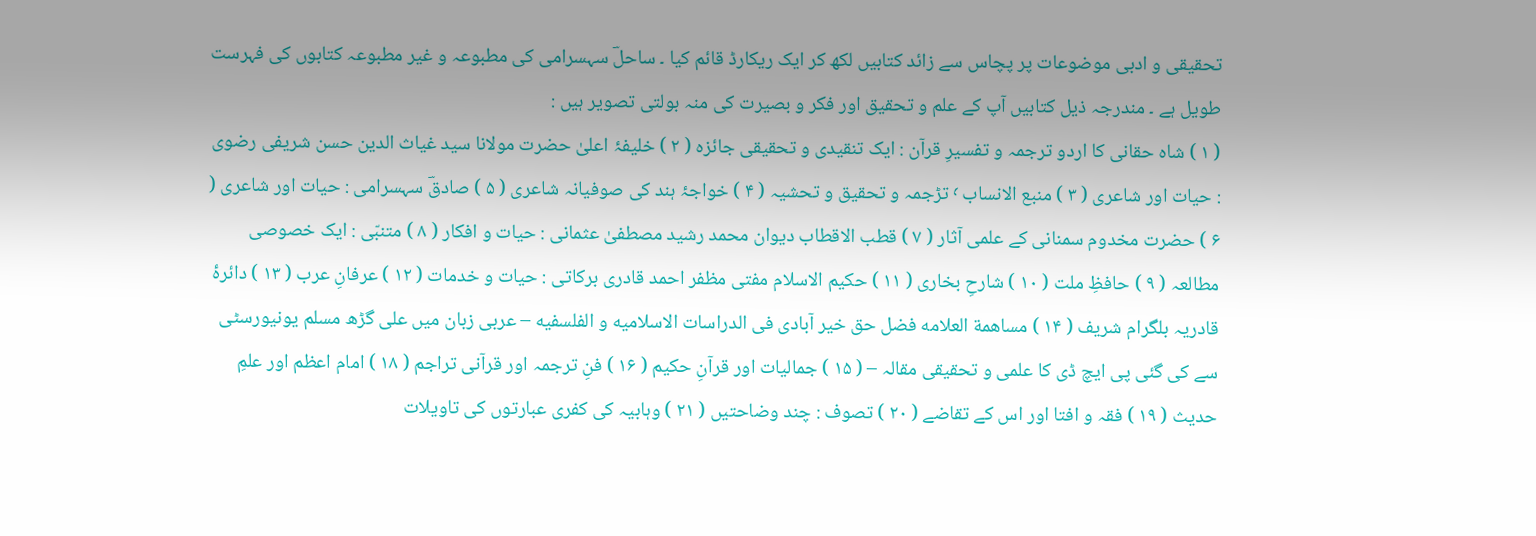تحقیقی و ادبی موضوعات پر پچاس سے زائد کتابیں لکھ کر ایک ریکارڈ قائم کیا ۔ ساحلؔ سہسرامی کی مطبوعہ و غیر مطبوعہ کتابوں کی فہرست طویل ہے ۔ مندرجہ ذیل کتابیں آپ کے علم و تحقیق اور فکر و بصیرت کی منہ بولتی تصویر ہیں :
( ۱ ) شاہ حقانی کا اردو ترجمہ و تفسیرِ قرآن : ایک تنقیدی و تحقیقی جائزہ ( ۲ ) خلیفۂ اعلیٰ حضرت مولانا سید غیاث الدین حسن شریفی رضوی : حیات اور شاعری ( ۳ ) منبع الانساب ٬ تڑجمہ و تحقیق و تحشیہ ( ۴ ) خواجۂ ہند کی صوفیانہ شاعری ( ۵ ) صادقؔ سہسرامی : حیات اور شاعری ( ۶ ) حضرت مخدوم سمنانی کے علمی آثار ( ۷ ) قطب الاقطاب دیوان محمد رشید مصطفیٰ عثمانی : حیات و افکار ( ۸ ) متنبّی : ایک خصوصی مطالعہ ( ۹ ) حافظِ ملت ( ۱۰ ) شارحِ بخاری ( ۱۱ ) حکیم الاسلام مفتی مظفر احمد قادری برکاتی : حیات و خدمات ( ۱۲ ) عرفانِ عرب ( ۱۳ ) دائرۂ قادریہ بلگرام شریف ( ۱۴ ) مساهمة العلامه فضل حق خير آبادى فى الدراسات الاسلاميه و الفلسفيه – عربی زبان میں علی گڑھ مسلم یونیورسٹی سے کی گئی پی ایچ ڈی کا علمی و تحقیقی مقالہ – ( ۱۵ ) جمالیات اور قرآنِ حکیم ( ۱۶ ) فنِ ترجمہ اور قرآنی تراجم ( ۱۸ ) امام اعظم اور علمِ حدیث ( ۱۹ ) فقہ و افتا اور اس کے تقاضے ( ۲۰ ) تصوف : چند وضاحتیں ( ۲۱ ) وہابیہ کی کفری عبارتوں کی تاویلات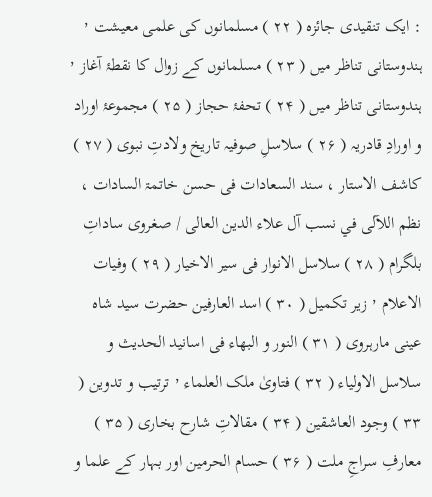: ایک تنقیدی جائزہ ( ۲۲ ) مسلمانوں کی علمی معیشت ٬ ہندوستانی تناظر میں ( ۲۳ ) مسلمانوں کے زوال کا نقطۂ آغاز ٬ ہندوستانی تناظر میں ( ۲۴ ) تحفۂ حجاز ( ۲۵ ) مجموعۂ اوراد و اورادِ قادریہ ( ۲۶ ) سلاسلِ صوفیہ تاریخ ولادتِ نبوی ( ۲۷ ) کاشف الاستار ، سند السعادات فى حسن خاتمۃ السادات ، نظم اللآلى في نسب آل علاء الدين العالی / صغروی ساداتِ بلگرام ( ۲۸ ) سلاسل الانوار فى سير الاخيار ( ۲۹ ) وفيات الاعلام ٬ زير تکمیل ( ۳۰ ) اسد العارفین حضرت سید شاہ عینی مارہروى ( ۳۱ ) النور و البهاء فی اسانيد الحديث و سلاسل الاولياء ( ۳۲ ) فتاویٰ ملک العلماء ٬ ترتیب و تدوین ( ۳۳ ) وجود العاشقين ( ۳۴ ) مقالاتِ شارح بخاری ( ۳۵ ) معارفِ سراجِ ملت ( ۳۶ ) حسام الحرمین اور بہار کے علما و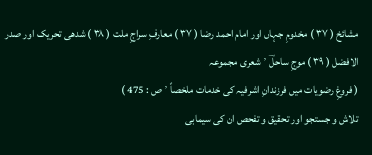مشائخ ( ۳۷ ) مخدومِ جہاں اور امام احمد رضا ( ۳۷ ) معارفِ سراجِ ملت ( ۳۸ ) شدھی تحریک اور صدر الافضل ( ۳۹ ) موجِ ساحلؔ ٬ شعری مجموعہ
( فروغِ رضویات میں فرزندانِ اشرفیہ کی خدمات ملخصاً ٬ ص : 475 )
تلاش و جستجو اور تحقیق و تفحص ان کی سیمابی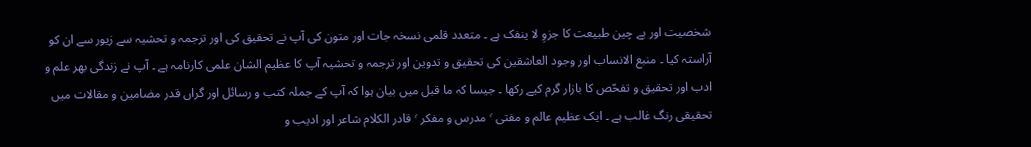شخصیت اور بے چین طبیعت کا جزوِ لا ینفک ہے ۔ متعدد قلمی نسخہ جات اور متون کی آپ نے تحقیق کی اور ترجمہ و تحشیہ سے زیور سے ان کو آراستہ کیا ۔ منبع الانساب اور وجود العاشقين کی تحقیق و تدوین اور ترجمہ و تحشیہ آپ کا عظیم الشان علمی کارنامہ ہے ۔ آپ نے زندگی بھر علم و ادب اور تحقیق و تفحّص کا بازار گرم کیے رکھا ۔ جیسا کہ ما قبل میں بیان ہوا کہ آپ کے جملہ کتب و رسائل اور گراں قدر مضامین و مقالات میں تحقیقی رنگ غالب ہے ۔ ایک عظیم عالم و مفتی ٬ مدرس و مفکر ٬ قادر الکلام شاعر اور ادیب و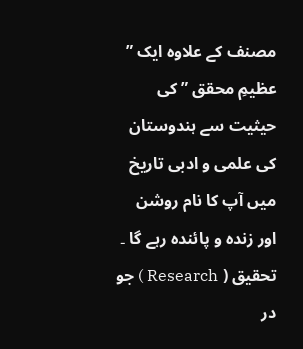مصنف کے علاوہ ایک ” عظیمِ محقق ” کی حیثیت سے ہندوستان کی علمی و ادبی تاریخ میں آپ کا نام روشن اور زندہ و پائندہ رہے گا ۔ تحقیق ( Research ) جو در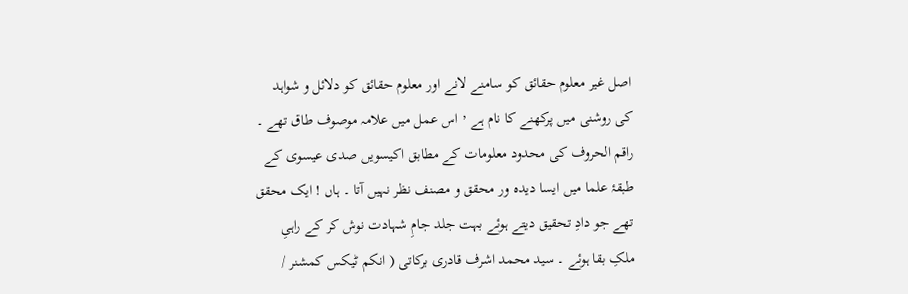اصل غیر معلوم حقائق کو سامنے لانے اور معلوم حقائق کو دلائل و شواہد کی روشنی میں پرکھنے کا نام ہے ٬ اس عمل میں علامہ موصوف طاق تھے ۔ راقم الحروف کی محدود معلومات کے مطابق اکیسویں صدی عیسوی کے طبقۂ علما میں ایسا دیدہ ور محقق و مصنف نظر نہیں آتا ۔ ہاں ! ایک محقق تھے جو دادِ تحقیق دیتے ہوئے بہت جلد جامِ شہادت نوش کر کے راہیِ ملکِ بقا ہوئے ۔ سید محمد اشرف قادری برکاتی ( انکم ٹیکس کمشنر /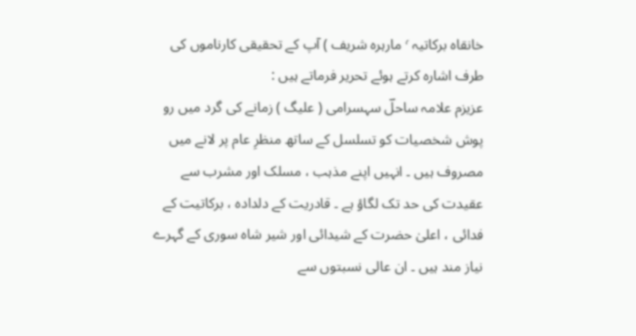خانقاہ برکاتیہ ٬ مارہرہ شریف ) آپ کے تحقیقی کارناموں کی طرف اشارہ کرتے ہوئے تحریر فرماتے ہیں :
عزیزم علامہ ساحلؔ سہسرامی ( علیگ ) زمانے کی گرد میں رو پوش شخصیات کو تسلسل کے ساتھ منظرِ عام پر لانے میں مصروف ہیں ۔ انہیں اپنے مذہب ، مسلک اور مشرب سے عقیدت کی حد تک لگاؤ ہے ۔ قادریت کے دلدادہ ، برکاتیت کے فدائی ، اعلیٰ حضرت کے شیدائی اور شیر شاہ سوری کے گہرے نیاز مند ہیں ۔ ان عالی نسبتوں سے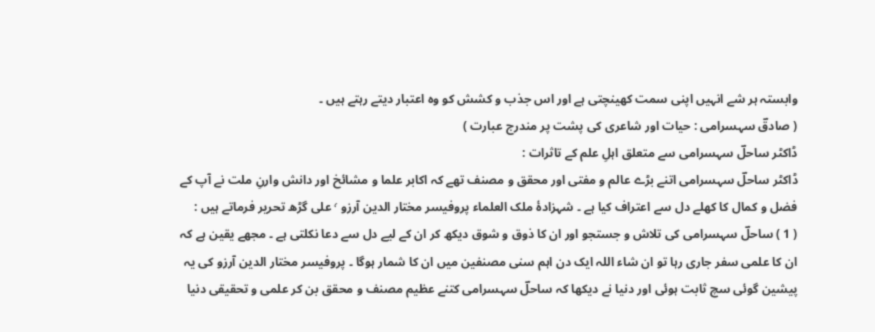وابستہ ہر شے انہیں اپنی سمت کھینچتی ہے اور اس جذب و کشش کو وہ اعتبار دیتے رہتے ہیں ۔
( صادقؔ سہسرامی : حیات اور شاعری کی پشت پر مندرج عبارت )
ڈاکٹر ساحلؔ سہسرامی سے متعلق اہلِ علم کے تاثرات :
ڈاکٹر ساحلؔ سہسرامی اتنے بڑے عالم و مفتی اور محقق و مصنف تھے کہ اکابر علما و مشائخ اور دانش وارنِ ملت نے آپ کے فضل و کمال کا کھلے دل سے اعتراف کیا ہے ۔ شہزادۂ ملک العلماء پروفیسر مختار الدین آرزو ٬ علی گڑھ تحریر فرماتے ہیں :
( 1 ) ساحلؔ سہسرامی کی تلاش و جستجو اور ان کا ذوق و شوق دیکھ کر ان کے لیے دل سے دعا نکلتی ہے ۔ مجھے یقین ہے کہ ان کا علمی سفر جاری رہا تو ان شاء اللہ ایک دن اہم سنی مصنفین میں ان کا شمار ہوگا ۔ پروفیسر مختار الدین آرزو کی یہ پیشین گوئی سچ ثابت ہوئی اور دنیا نے دیکھا کہ ساحلؔ سہسرامی کتنے عظیم مصنف و محقق بن کر علمی و تحقیقی دنیا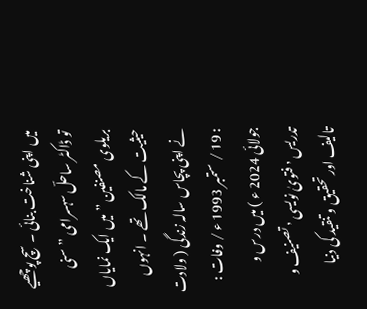میں اپنی شناخت بنائی ۔ سچ پوچھیے تو ڈاکٹر ساحلؔ سہسرامی ” سنی بریلوی مصنفین ” میں ایک نمایاں حیثیت کے مالک تھے ۔ انہوں نے اپنی پچاس سالہ زندگی ( ولادت : 19 / ستمبر 1993 ء / وفات : جولائی 2024 ء ) میں درس و تدریس ٬ فتویٰ نویسی ٬ تصنیف و تالیف اور تحقیق و تنقید کی دنیا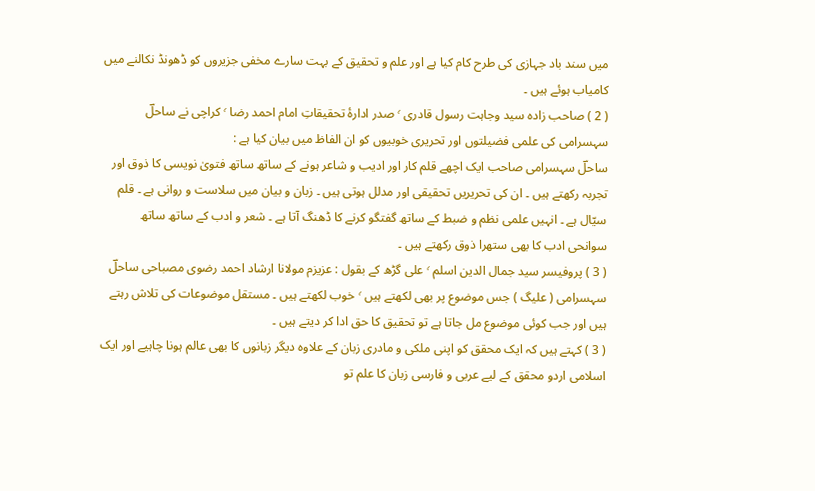میں سند باد جہازی کی طرح کام کیا ہے اور علم و تحقیق کے بہت سارے مخفی جزیروں کو ڈھونڈ نکالنے میں کامیاب ہوئے ہیں ۔
( 2 ) صاحب زادہ سید وجاہت رسول قادری ٬ صدر ادارۂ تحقیقاتِ امام احمد رضا ٬ کراچی نے ساحلؔ سہسرامی کی علمی فضیلتوں اور تحریری خوبیوں کو ان الفاظ میں بیان کیا ہے :
ساحلؔ سہسرامی صاحب ایک اچھے قلم کار اور ادیب و شاعر ہونے کے ساتھ ساتھ فتویٰ نویسی کا ذوق اور تجربہ رکھتے ہیں ۔ ان کی تحریریں تحقیقی اور مدلل ہوتی ہیں ۔ زبان و بیان میں سلاست و روانی ہے ۔ قلم سیّال ہے ۔ انہیں علمی نظم و ضبط کے ساتھ گفتگو کرنے کا ڈھنگ آتا ہے ۔ شعر و ادب کے ساتھ ساتھ سوانحی ادب کا بھی ستھرا ذوق رکھتے ہیں ۔
( 3 ) پروفیسر سید جمال الدین اسلم ٬ علی گڑھ کے بقول : عزیزم مولانا ارشاد احمد رضوی مصباحی ساحلؔ سہسرامی ( علیگ ) جس موضوع پر بھی لکھتے ہیں ٬ خوب لکھتے ہیں ۔ مستقل موضوعات کی تلاش رہتے ہیں اور جب کوئی موضوع مل جاتا ہے تو تحقیق کا حق ادا کر دیتے ہیں ۔
( 3 ) کہتے ہیں کہ ایک محقق کو اپنی ملکی و مادری زبان کے علاوہ دیگر زبانوں کا بھی عالم ہونا چاہیے اور ایک اسلامی اردو محقق کے لیے عربی و فارسی زبان کا علم تو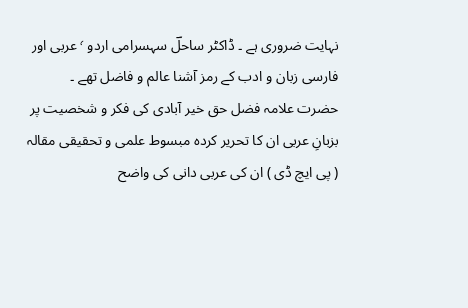نہایت ضروری ہے ۔ ڈاکٹر ساحلؔ سہسرامی اردو ٬ عربی اور فارسی زبان و ادب کے رمز آشنا عالم و فاضل تھے ۔ حضرت علامہ فضل حق خیر آبادی کی فکر و شخصیت پر بزبانِ عربی ان کا تحریر کردہ مبسوط علمی و تحقیقی مقالہ ( پی ایچ ڈی ) ان کی عربی دانی کی واضح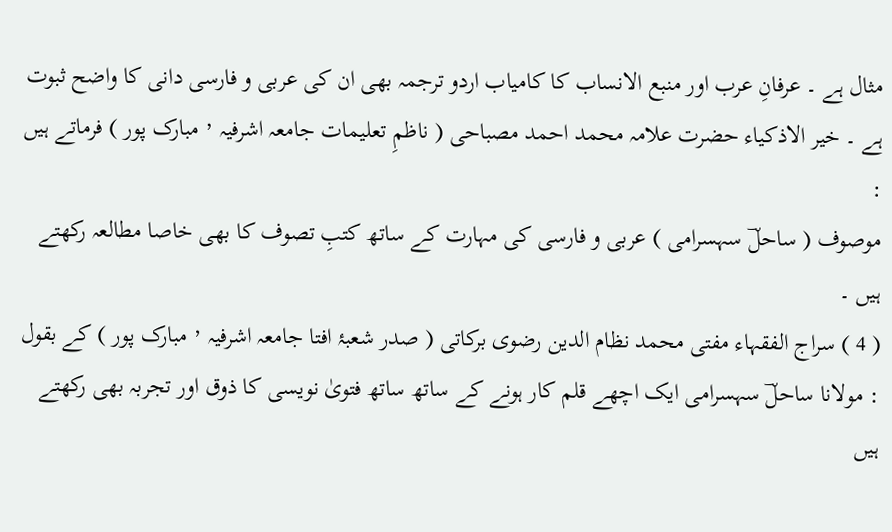مثال ہے ۔ عرفانِ عرب اور منبع الانساب کا کامیاب اردو ترجمہ بھی ان کی عربی و فارسی دانی کا واضح ثبوت ہے ۔ خیر الاذکیاء حضرت علامہ محمد احمد مصباحی ( ناظمِ تعلیمات جامعہ اشرفیہ ٬ مبارک پور ) فرماتے ہیں :
موصوف ( ساحلؔ سہسرامی ) عربی و فارسی کی مہارت کے ساتھ کتبِ تصوف کا بھی خاصا مطالعہ رکھتے ہیں ۔
( 4 ) سراج الفقہاء مفتی محمد نظام الدین رضوی برکاتی ( صدر شعبۂ افتا جامعہ اشرفیہ ٬ مبارک پور ) کے بقول : مولانا ساحلؔ سہسرامی ایک اچھے قلم کار ہونے کے ساتھ ساتھ فتویٰ نویسی کا ذوق اور تجربہ بھی رکھتے ہیں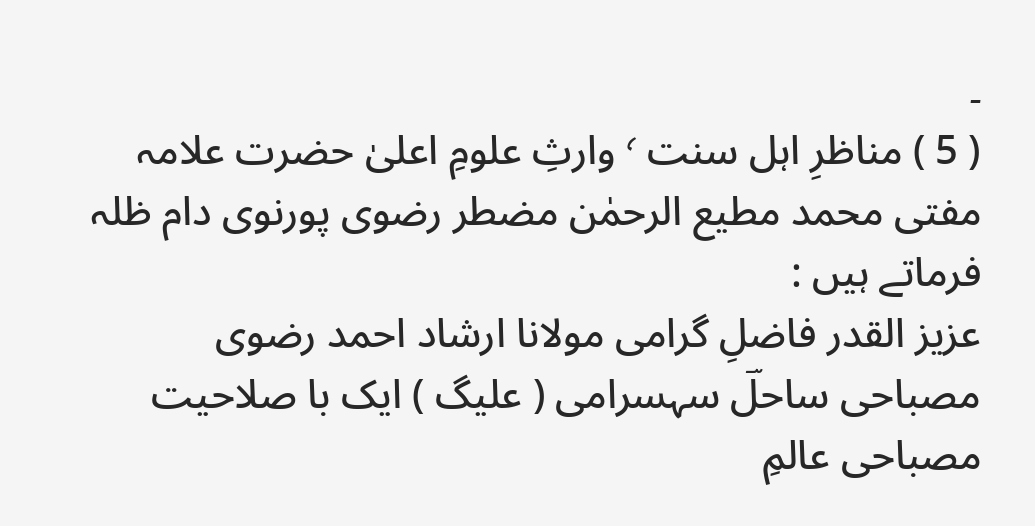۔
( 5 ) مناظرِ اہل سنت ٬ وارثِ علومِ اعلیٰ حضرت علامہ مفتی محمد مطیع الرحمٰن مضطر رضوی پورنوی دام ظلہ فرماتے ہیں :
عزیز القدر فاضلِ گرامی مولانا ارشاد احمد رضوی مصباحی ساحلؔ سہسرامی ( علیگ ) ایک با صلاحیت مصباحی عالمِ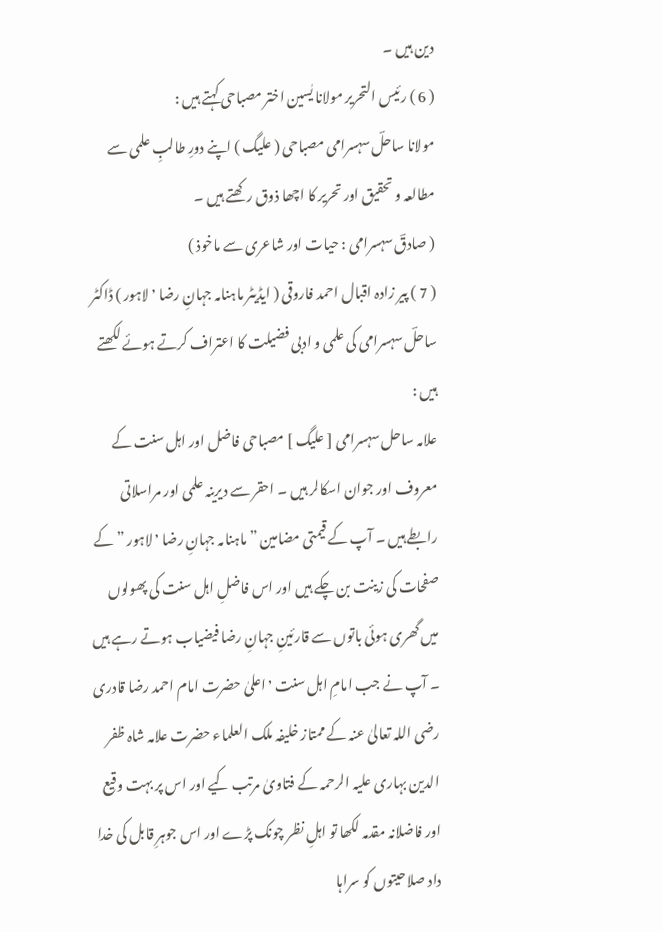دین ہیں ۔
( 6 ) رئیس التحریر مولانا یٰسین اختر مصباحی کہتے ہیں :
مولانا ساحلؔ سہسرامی مصباحی ( علیگ ) اپنے دورِ طالبِ علمی سے مطالعہ و تحقیق اور تحریر کا اچھا ذوق رکھتے ہیں ۔
( صادقؔ سہسرامی : حیات اور شاعری سے ماخوذ )
( 7 ) پیر زادہ اقبال احمد فاروقی ( ایڈیٹر ماہنامہ جہانِ رضا ٬ لاہور ) ڈاکٹر ساحلؔ سہسرامی کی علمی و ادبی فضیلت کا اعتراف کرتے ہوئے لکھتے ہیں :
علامہ ساحل سہسرامی [ علیگ ] مصباحی فاضل اور اہل سنت کے معروف اور جوان اسکالر ہیں ۔ احقر سے دیرینہ علمی اور مراسلاتی رابطے ہیں ۔ آپ کے قیمتی مضامین ” ماہنامہ جہانِ رضا ٬ لاہور ” کے صفحات کی زینت بن چکے ہیں اور اس فاضلِ اہل سنت کی پھولوں میں گھری ہوئی باتوں سے قارئینِ جہانِ رضا فیضیاب ہوتے رہے ہیں ۔ آپ نے جب امامِ اہل سنت ٬ اعلیٰ حضرت امام احمد رضا قادری رضی اللہ تعالیٰ عنہ کے ممتاز خلیفہ ملک العلماء حضرت علامہ شاہ ظفر الدین بہاری علیہ الرحمہ کے فتاویٰ مرتب کیے اور اس پر بہت وقیع اور فاضلانہ مقدمہ لکھا تو اہلِ نظر چونک پڑے اور اس جوہرِ قابل کی خدا داد صلاحیتوں کو سراہا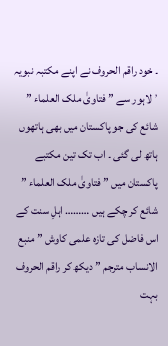۔ خود راقم الحروف نے اپنے مکتبہ نبویہ ٬ لاہور سے ” فتاویٰ ملک العلماء ” شائع کی جو پاکستان میں بھی ہاتھوں ہاتھ لی گئی ۔ اب تک تین مکتبے پاکستان میں ” فتاویٰ ملک العلماء ” شائع کر چکے ہیں ……… اہلِ سنت کے اس فاضل کی تازہ علمی کاوش ” منبع الانساب مترجم ” دیکھ کر راقم الحروف بہت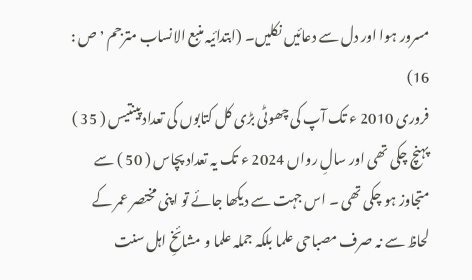مسرور ہوا اور دل سے دعائیں نکلیں۔ (ابتدائیہ منبع الانساب مترجم ٬ ص : 16)
فروری 2010 ء تک آپ کی چھوٹی بڑی کل کتابوں کی تعداد پینتیس ( 35 ) پہنچ چکی تھی اور سالِ رواں 2024 ء تک یہ تعداد پچاس ( 50 ) سے متجاوز ہو چکی تھی ۔ اس جہت سے دیکھا جائے تو اپنی مختصر عمر کے لحاظ سے نہ صرف مصباحی علما بلکہ جملہ علما و مشائخِ اہل سنت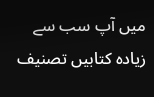میں آپ سب سے زیادہ کتابیں تصنیف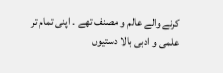کرنے والے عالم و مصنف تھے ۔ اپنی تمام تر علمی و ادبی بالا دستیوں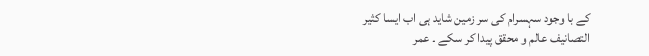کے با وجود سہسرام کی سر زمین شاید ہی اب ایسا کثیر التصانیف عالم و محقق پیدا کر سکے ۔ عمر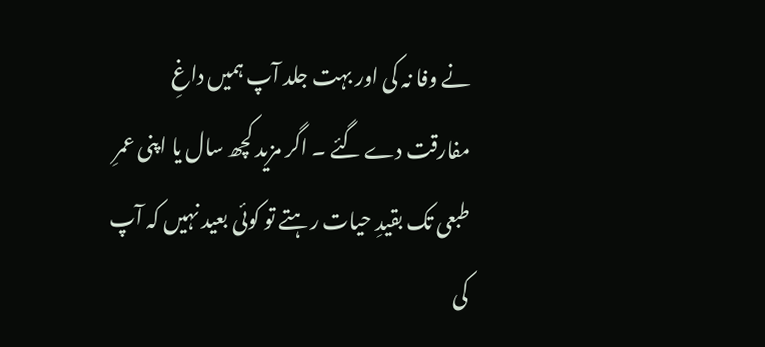نے وفا نہ کی اور بہت جلد آپ ہمیں داغِ مفارقت دے گئے ۔ اگر مزید کچھ سال یا اپنی عمرِ طبعی تک بقیدِ حیات رہتے تو کوئی بعید نہیں کہ آپ کی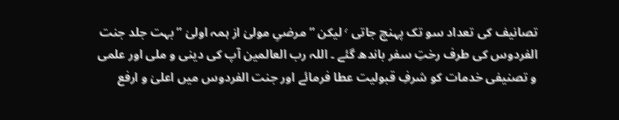تصانیف کی تعداد سو تک پہنچ جاتی ٬ لیکن ” مرضیِ مولیٰ از ہمہ اولیٰ ” بہت جلد جنت الفردوس کی طرف رختِ سفر باندھ گئے ۔ اللہ رب العالمین آپ کی دینی و ملی اور علمی و تصنیفی خدمات کو شرفِ قبولیت عطا فرمائے اور جنت الفردوس میں اعلیٰ و ارفع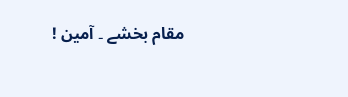مقام بخشے ۔ آمین !